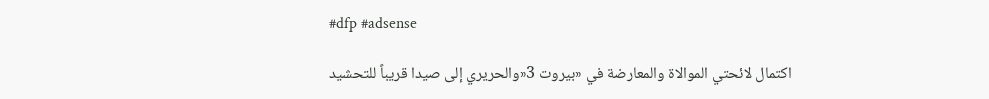#dfp #adsense

اكتمال لائحتي الموالاة والمعارضة في «بيروت 3«والحريري إلى صيدا قريباً للتحشيد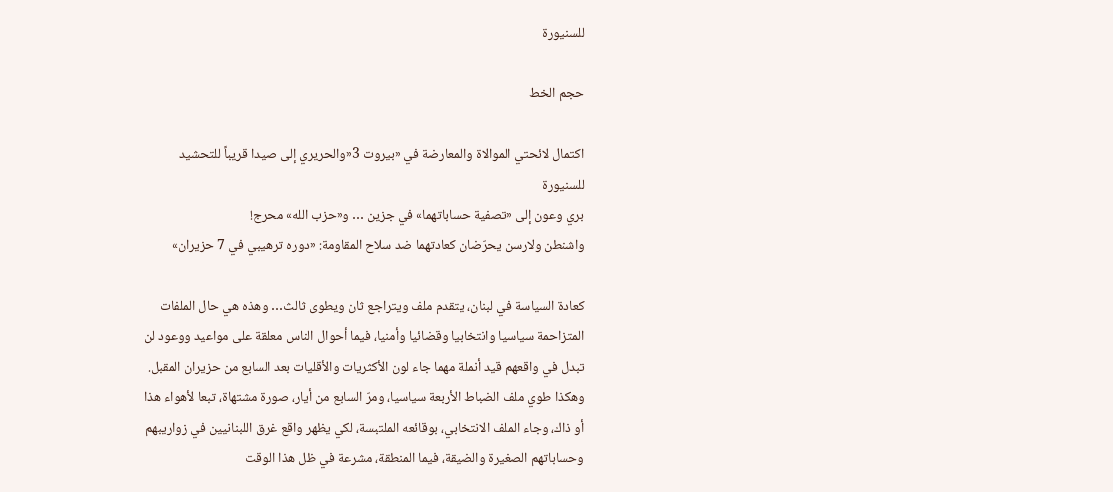للسنيورة

حجم الخط

اكتمال لائحتي الموالاة والمعارضة في «بيروت 3«والحريري إلى صيدا قريباً للتحشيد للسنيورة
بري وعون إلى «تصفية حساباتهما» في جزين … و«حزب الله» محرج!
واشنطن ولارسن يحرّضان كعادتهما ضد سلاح المقاومة: «دوره ترهيبي في 7 حزيران»

كعادة السياسة في لبنان، يتقدم ملف ويتراجع ثان ويطوى ثالث… وهذه هي حال الملفات المتزاحمة سياسيا وانتخابيا وقضائيا وأمنيا، فيما أحوال الناس معلقة على مواعيد ووعود لن تبدل في واقعهم قيد أنملة مهما جاء لون الأكثريات والأقليات بعد السابع من حزيران المقبل.
وهكذا طوي ملف الضباط الأربعة سياسيا، ومرّ السابع من أيار، صورة مشتهاة، تبعا لأهواء هذا أو ذاك، وجاء الملف الانتخابي، بوقائعه الملتبسة، لكي يظهر واقع غرق اللبنانيين في زواريبهم وحساباتهم الصغيرة والضيقة، فيما المنطقة، مشرعة في ظل هذا الوقت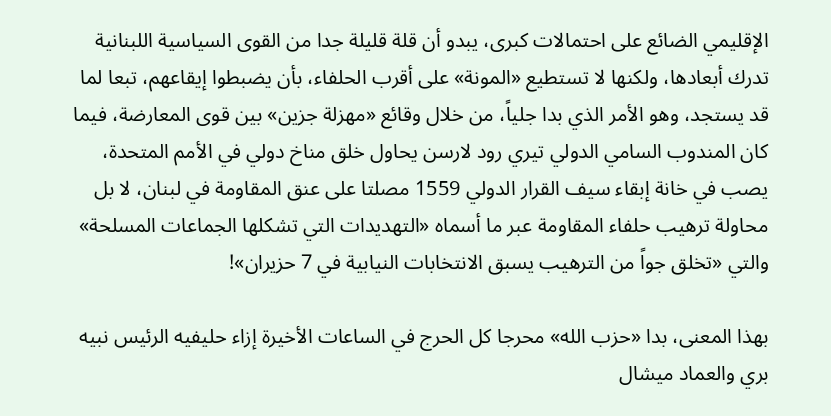الإقليمي الضائع على احتمالات كبرى، يبدو أن قلة قليلة جدا من القوى السياسية اللبنانية تدرك أبعادها، ولكنها لا تستطيع «المونة» على أقرب الحلفاء، بأن يضبطوا إيقاعهم، تبعا لما قد يستجد، وهو الأمر الذي بدا جلياً، من خلال وقائع «مهزلة جزين» بين قوى المعارضة، فيما كان المندوب السامي الدولي تيري رود لارسن يحاول خلق مناخ دولي في الأمم المتحدة، يصب في خانة إبقاء سيف القرار الدولي 1559 مصلتا على عنق المقاومة في لبنان، لا بل محاولة ترهيب حلفاء المقاومة عبر ما أسماه «التهديدات التي تشكلها الجماعات المسلحة» والتي «تخلق جواً من الترهيب يسبق الانتخابات النيابية في 7 حزيران»!

بهذا المعنى، بدا «حزب الله» محرجا كل الحرج في الساعات الأخيرة إزاء حليفيه الرئيس نبيه بري والعماد ميشال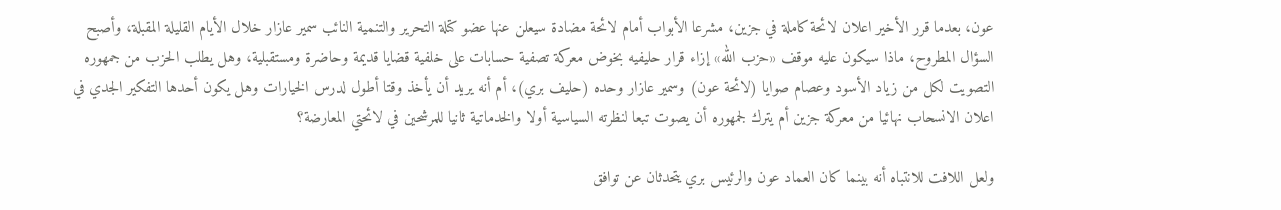عون، بعدما قرر الأخير اعلان لائحة كاملة في جزين، مشرعا الأبواب أمام لائحة مضادة سيعلن عنها عضو كتلة التحرير والتنمية النائب سمير عازار خلال الأيام القليلة المقبلة، وأصبح السؤال المطروح، ماذا سيكون عليه موقف «حزب الله» إزاء قرار حليفيه بخوض معركة تصفية حسابات على خلفية قضايا قديمة وحاضرة ومستقبلية، وهل يطلب الحزب من جمهوره التصويت لكل من زياد الأسود وعصام صوايا (لائحة عون) وسمير عازار وحده (حليف بري)، أم أنه يريد أن يأخذ وقتا أطول لدرس الخيارات وهل يكون أحدها التفكير الجدي في اعلان الانسحاب نهائيا من معركة جزين أم يترك لجمهوره أن يصوت تبعا لنظرته السياسية أولا والخدماتية ثانيا للمرشحين في لائحتي المعارضة؟

ولعل اللافت للانتباه أنه بينما كان العماد عون والرئيس بري يتحدثان عن توافق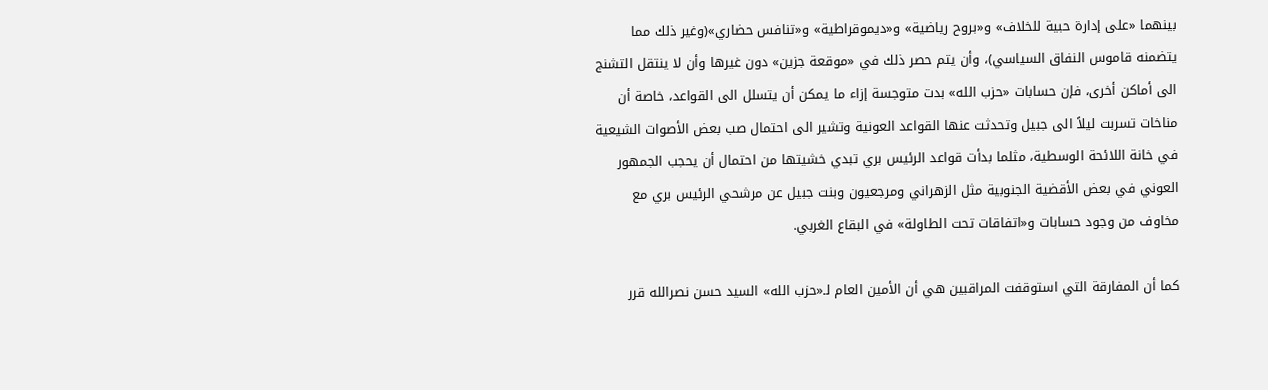بينهما «على إدارة حبية للخلاف» و«بروح رياضية» و«ديموقراطية» و«تنافس حضاري»(وغير ذلك مما يتضمنه قاموس النفاق السياسي)، وأن يتم حصر ذلك في «موقعة جزين» دون غيرها وأن لا ينتقل التشنج الى أماكن أخرى، فإن حسابات «حزب الله» بدت متوجسة إزاء ما يمكن أن يتسلل الى القواعد، خاصة أن مناخات تسربت ليلاً الى جبيل وتحدثت عنها القواعد العونية وتشير الى احتمال صب بعض الأصوات الشيعية في خانة اللائحة الوسطية، مثلما بدأت قواعد الرئيس بري تبدي خشيتها من احتمال أن يحجب الجمهور العوني في بعض الأقضية الجنوبية مثل الزهراني ومرجعيون وبنت جبيل عن مرشحي الرئيس بري مع مخاوف من وجود حسابات و«اتفاقات تحت الطاولة» في البقاع الغربي.

كما أن المفارقة التي استوقفت المراقبين هي أن الأمين العام لـ«حزب الله» السيد حسن نصرالله قرر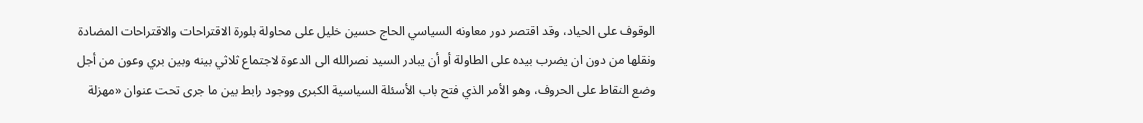الوقوف على الحياد، وقد اقتصر دور معاونه السياسي الحاج حسين خليل على محاولة بلورة الاقتراحات والاقتراحات المضادة ونقلها من دون ان يضرب بيده على الطاولة أو أن يبادر السيد نصرالله الى الدعوة لاجتماع ثلاثي بينه وبين بري وعون من أجل وضع النقاط على الحروف، وهو الأمر الذي فتح باب الأسئلة السياسية الكبرى ووجود رابط بين ما جرى تحت عنوان «مهزلة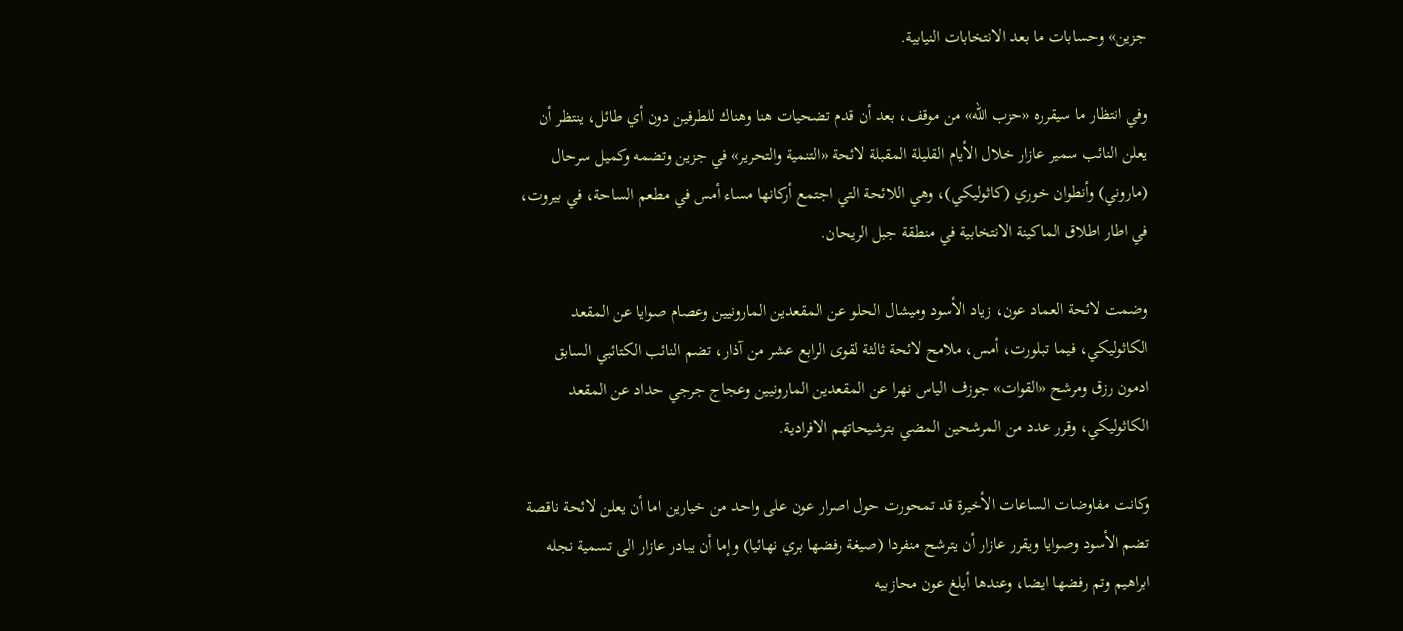جزين» وحسابات ما بعد الانتخابات النيابية.

وفي انتظار ما سيقرره «حزب الله» من موقف، بعد أن قدم تضحيات هنا وهناك للطرفين دون أي طائل، ينتظر أن يعلن النائب سمير عازار خلال الأيام القليلة المقبلة لائحة «التنمية والتحرير» في جزين وتضمه وكميل سرحال (ماروني) وأنطوان خوري (كاثوليكي)، وهي اللائحة التي اجتمع أركانها مساء أمس في مطعم الساحة، في بيروت، في اطار اطلاق الماكينة الانتخابية في منطقة جبل الريحان.

وضمت لائحة العماد عون، زياد الأسود وميشال الحلو عن المقعدين المارونيين وعصام صوايا عن المقعد الكاثوليكي، فيما تبلورت، أمس، ملامح لائحة ثالثة لقوى الرابع عشر من آذار، تضم النائب الكتائبي السابق ادمون رزق ومرشح «القوات» جوزف الياس نهرا عن المقعدين المارونيين وعجاج جرجي حداد عن المقعد الكاثوليكي، وقرر عدد من المرشحين المضي بترشيحاتهم الافرادية.

وكانت مفاوضات الساعات الأخيرة قد تمحورت حول اصرار عون على واحد من خيارين اما أن يعلن لائحة ناقصة تضم الأسود وصوايا ويقرر عازار أن يترشح منفردا (صيغة رفضها بري نهائيا) وإما أن يبادر عازار الى تسمية نجله ابراهيم وتم رفضها ايضا، وعندها أبلغ عون محازبيه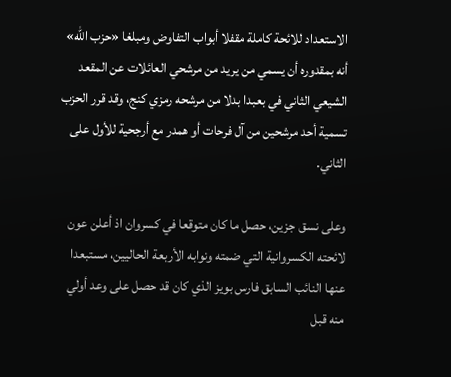الاستعداد للائحة كاملة مقفلا أبواب التفاوض ومبلغا «حزب الله» أنه بمقدوره أن يسمي من يريد من مرشحي العائلات عن المقعد الشيعي الثاني في بعبدا بدلا من مرشحه رمزي كنج، وقد قرر الحزب تسمية أحد مرشحين من آل فرحات أو همدر مع أرجحية للأول على الثاني.

وعلى نسق جزين، حصل ما كان متوقعا في كسروان اذ أعلن عون لائحته الكسروانية التي ضمته ونوابه الأربعة الحاليين، مستبعدا عنها النائب السابق فارس بويز الذي كان قد حصل على وعد أولي منه قبل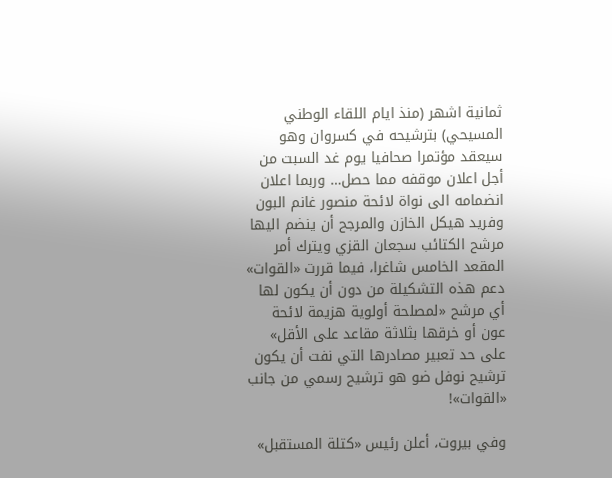ثمانية اشهر (منذ ايام اللقاء الوطني المسيحي) بترشيحه في كسروان وهو سيعقد مؤتمرا صحافيا يوم غد السبت من أجل اعلان موقفه مما حصل… وربما اعلان انضمامه الى نواة لائحة منصور غانم البون وفريد هيكل الخازن والمرجح أن ينضم اليها مرشح الكتائب سجعان القزي ويترك أمر المقعد الخامس شاغرا، فيما قررت «القوات» دعم هذه التشكيلة من دون أن يكون لها أي مرشح «لمصلحة أولوية هزيمة لائحة عون أو خرقها بثلاثة مقاعد على الأقل» على حد تعبير مصادرها التي نفت أن يكون ترشيح نوفل ضو هو ترشيح رسمي من جانب «القوات»!

وفي بيروت، أعلن رئيس «كتلة المستقبل»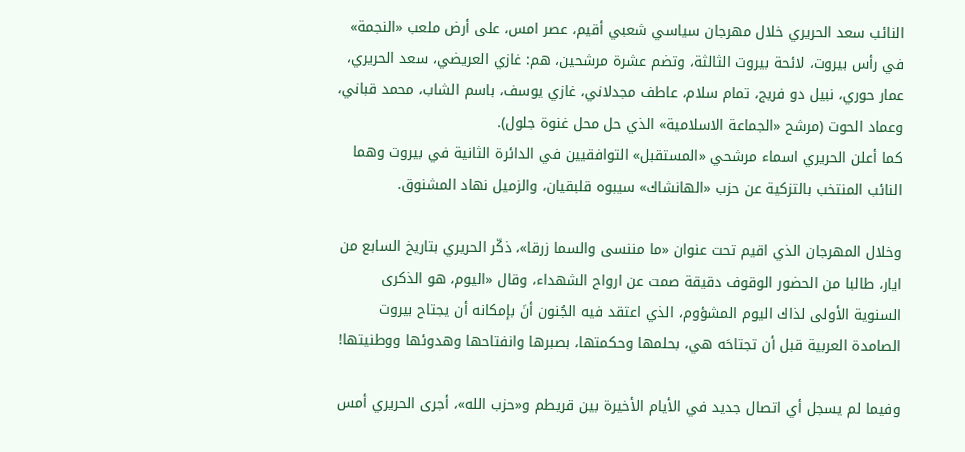النائب سعد الحريري خلال مهرجان سياسي شعبي أقيم، عصر امس، على أرض ملعب «النجمة» في رأس بيروت، لائحة بيروت الثالثة، وتضم عشرة مرشحين، هم: غازي العريضي، سعد الحريري، عمار حوري، نبيل دو فريج، تمام سلام، عاطف مجدلاني، غازي يوسف، باسم الشاب، محمد قباني، وعماد الحوت (مرشح «الجماعة الاسلامية» الذي حل محل غنوة جلول).
كما أعلن الحريري اسماء مرشحي «المستقبل» التوافقيين في الدائرة الثانية في بيروت وهما النائب المنتخب بالتزكية عن حزب «الهانشاك» سيبوه قلبقيان، والزميل نهاد المشنوق.

وخلال المهرجان الذي اقيم تحت عنوان «ما مننسى والسما زرقا»، ذكّر الحريري بتاريخ السابع من ايار، طالبا من الحضور الوقوف دقيقة صمت عن ارواح الشهداء، وقال «اليوم، هو الذكرى السنوية الأولى لذاك اليوم المشؤوم، الذي اعتقد فيه الجُنون أنَ بإمكانه أن يجتاح بيروت الصامدة العربية قبل أن تجتاحَه هي، بحلمها وحكمتها، بصبرها وانفتاحها وهدوئها ووطنيتها!

وفيما لم يسجل أي اتصال جديد في الأيام الأخيرة بين قريطم و«حزب الله»، أجرى الحريري أمس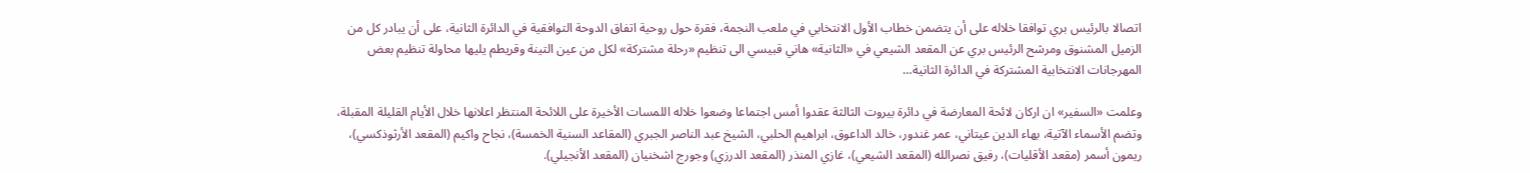اتصالا بالرئيس بري توافقا خلاله على أن يتضمن خطاب الأول الانتخابي في ملعب النجمة، فقرة حول روحية اتفاق الدوحة التوافقية في الدائرة الثانية، على أن يبادر كل من الزميل المشنوق ومرشح الرئيس بري عن المقعد الشيعي في «الثانية» هاني قبيسي الى تنظيم «رحلة مشتركة» لكل من عين التينة وقريطم يليها محاولة تنظيم بعض المهرجانات الانتخابية المشتركة في الدائرة الثانية…

وعلمت «السفير» ان اركان لائحة المعارضة في دائرة بيروت الثالثة عقدوا أمس اجتماعا وضعوا خلاله اللمسات الأخيرة على اللائحة المنتظر اعلانها خلال الأيام القليلة المقبلة، وتضم الأسماء الآتية، بهاء الدين عيتاني، عمر غندور، خالد الداعوق، ابراهيم الحلبي، الشيخ عبد الناصر الجبري (المقاعد السنية الخمسة)، نجاح واكيم (المقعد الأرثوذكسي)، ريمون أسمر (مقعد الأقليات)، رفيق نصرالله (المقعد الشيعي)، غازي المنذر (المقعد الدرزي) وجورج اشخنيان (المقعد الأنجيلي).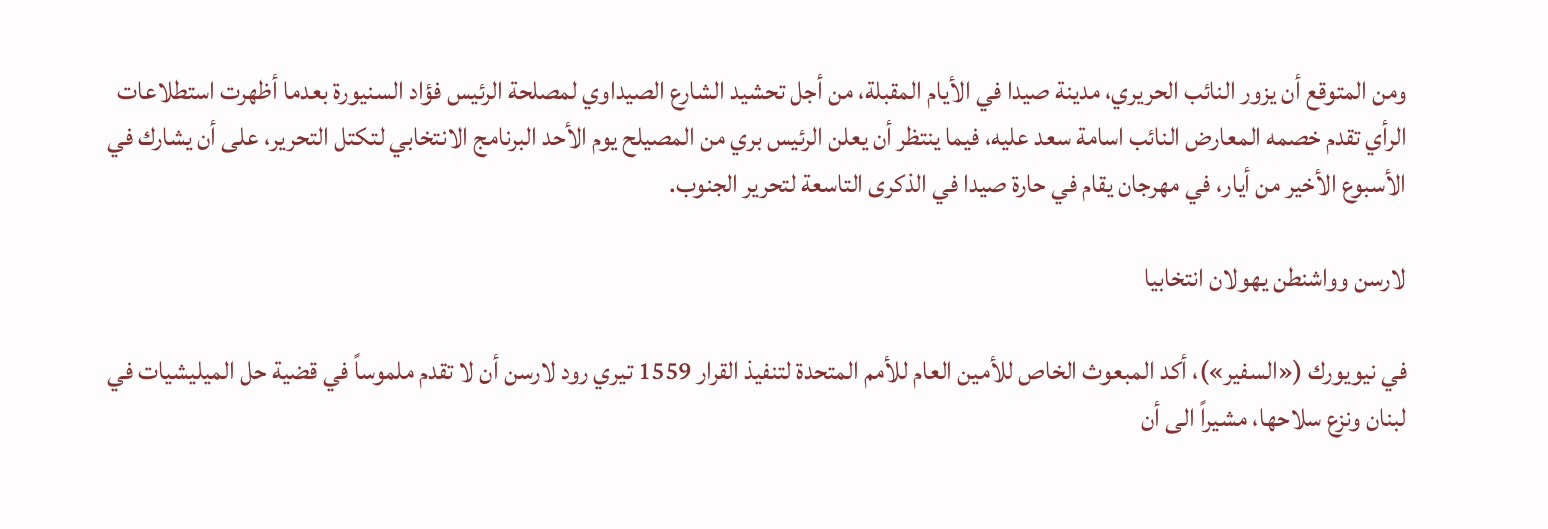ومن المتوقع أن يزور النائب الحريري، مدينة صيدا في الأيام المقبلة، من أجل تحشيد الشارع الصيداوي لمصلحة الرئيس فؤاد السنيورة بعدما أظهرت استطلاعات الرأي تقدم خصمه المعارض النائب اسامة سعد عليه، فيما ينتظر أن يعلن الرئيس بري من المصيلح يوم الأحد البرنامج الانتخابي لتكتل التحرير، على أن يشارك في الأسبوع الأخير من أيار، في مهرجان يقام في حارة صيدا في الذكرى التاسعة لتحرير الجنوب.

لارسن وواشنطن يهولان انتخابيا

في نيويورك («السفير»)، أكد المبعوث الخاص للأمين العام للأمم المتحدة لتنفيذ القرار 1559 تيري رود لارسن أن لا تقدم ملموساً في قضية حل الميليشيات في لبنان ونزع سلاحها، مشيراً الى أن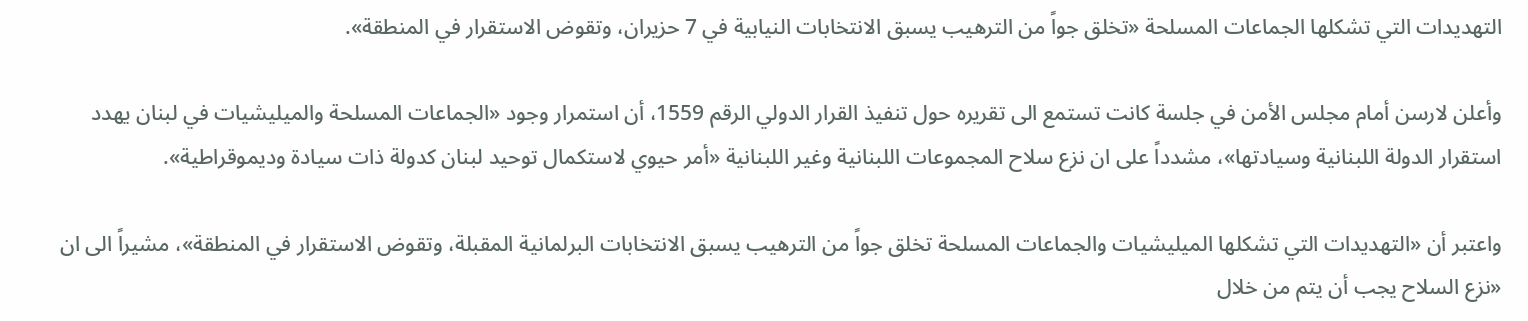التهديدات التي تشكلها الجماعات المسلحة «تخلق جواً من الترهيب يسبق الانتخابات النيابية في 7 حزيران، وتقوض الاستقرار في المنطقة».

وأعلن لارسن أمام مجلس الأمن في جلسة كانت تستمع الى تقريره حول تنفيذ القرار الدولي الرقم 1559، أن استمرار وجود «الجماعات المسلحة والميليشيات في لبنان يهدد استقرار الدولة اللبنانية وسيادتها»، مشدداً على ان نزع سلاح المجموعات اللبنانية وغير اللبنانية «أمر حيوي لاستكمال توحيد لبنان كدولة ذات سيادة وديموقراطية».

واعتبر أن «التهديدات التي تشكلها الميليشيات والجماعات المسلحة تخلق جواً من الترهيب يسبق الانتخابات البرلمانية المقبلة، وتقوض الاستقرار في المنطقة»، مشيراً الى ان «نزع السلاح يجب أن يتم من خلال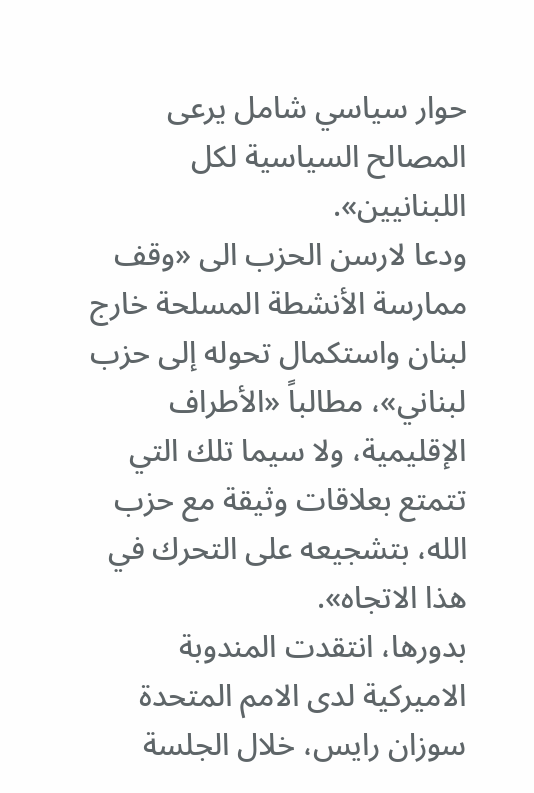حوار سياسي شامل يرعى المصالح السياسية لكل اللبنانيين».
ودعا لارسن الحزب الى «وقف ممارسة الأنشطة المسلحة خارج لبنان واستكمال تحوله إلى حزب لبناني»، مطالباً «الأطراف الإقليمية، ولا سيما تلك التي تتمتع بعلاقات وثيقة مع حزب الله، بتشجيعه على التحرك في هذا الاتجاه».
بدورها، انتقدت المندوبة الاميركية لدى الامم المتحدة سوزان رايس، خلال الجلسة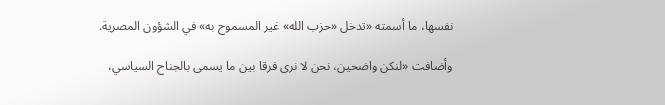نفسها، ما أسمته «تدخل «حزب الله» غير المسموح به» في الشؤون المصرية.

وأضافت «لنكن واضحين، نحن لا نرى فرقا بين ما يسمى بالجناح السياسي،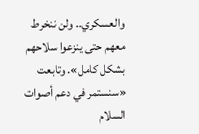والعسكري.. ولن ننخرط معهم حتى ينزعوا سلاحهم بشكل كامل». وتابعت «سنستمر في دعم أصوات السلام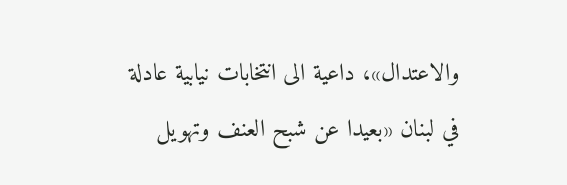والاعتدال»، داعية الى انتخابات نيابية عادلة في لبنان «بعيدا عن شبح العنف وتهويل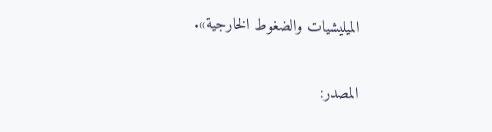الميليشيات والضغوط الخارجية».

المصدر: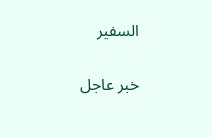السفير

خبر عاجل